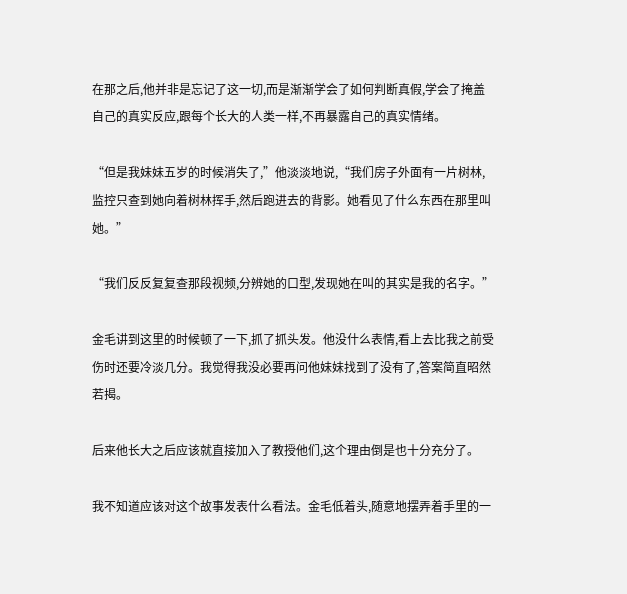在那之后,他并非是忘记了这一切,而是渐渐学会了如何判断真假,学会了掩盖自己的真实反应,跟每个长大的人类一样,不再暴露自己的真实情绪。

“但是我妹妹五岁的时候消失了,”他淡淡地说,“我们房子外面有一片树林,监控只查到她向着树林挥手,然后跑进去的背影。她看见了什么东西在那里叫她。”

“我们反反复复查那段视频,分辨她的口型,发现她在叫的其实是我的名字。”

金毛讲到这里的时候顿了一下,抓了抓头发。他没什么表情,看上去比我之前受伤时还要冷淡几分。我觉得我没必要再问他妹妹找到了没有了,答案简直昭然若揭。

后来他长大之后应该就直接加入了教授他们,这个理由倒是也十分充分了。

我不知道应该对这个故事发表什么看法。金毛低着头,随意地摆弄着手里的一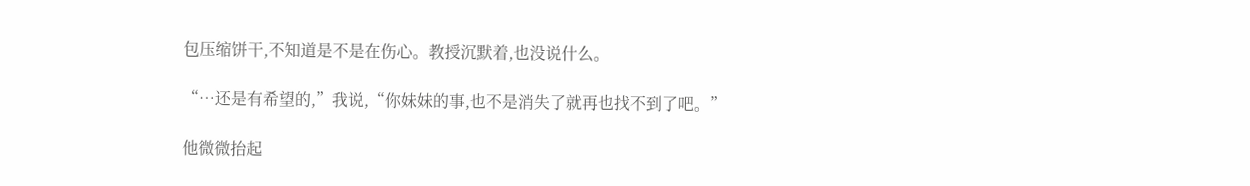包压缩饼干,不知道是不是在伤心。教授沉默着,也没说什么。

“…还是有希望的,”我说,“你妹妹的事,也不是消失了就再也找不到了吧。”

他微微抬起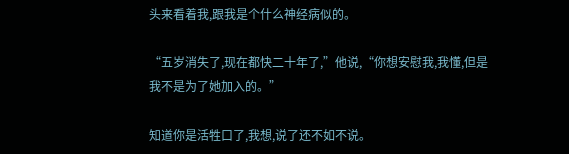头来看着我,跟我是个什么神经病似的。

“五岁消失了,现在都快二十年了,”他说,“你想安慰我,我懂,但是我不是为了她加入的。”

知道你是活牲口了,我想,说了还不如不说。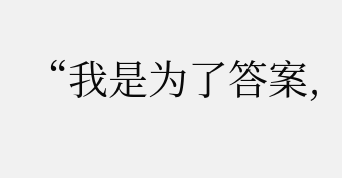“我是为了答案,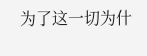为了这一切为什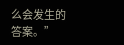么会发生的答案。”